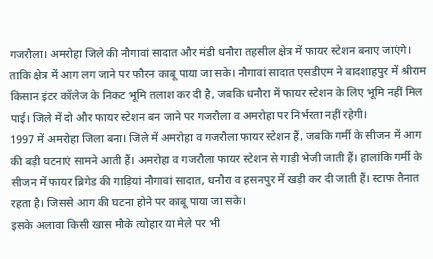गजरौला। अमरोहा जिले की नौगावां सादात और मंडी धनौरा तहसील क्षेत्र में फायर स्टेशन बनाए जाएंगे। ताकि क्षेत्र में आग लग जाने पर फौरन काबू पाया जा सके। नौगावां सादात एसडीएम ने बादशाहपुर में श्रीराम किसान इंटर कॉलेज के निकट भूमि तलाश कर दी है, जबकि धनौरा में फायर स्टेशन के लिए भूमि नहीं मिल पाई। जिले में दो और फायर स्टेशन बन जाने पर गजरौला व अमरोहा पर निर्भरता नहीं रहेगी।
1997 में अमरोहा जिला बना। जिले में अमरोहा व गजरौला फायर स्टेशन हैं, जबकि गर्मी के सीजन में आग की बड़ी घटनाएं सामने आती हैं। अमरोहा व गजरौला फायर स्टेशन से गाड़ी भेजी जाती हैं। हालांकि गर्मी के सीजन में फायर ब्रिगेड की गाड़ियां नौगावां सादात, धनौरा व हसनपुर में खड़ी कर दी जाती हैं। स्टाफ तैनात रहता है। जिससे आग की घटना होने पर काबू पाया जा सके।
इसके अलावा किसी खास मौके त्योहार या मेले पर भी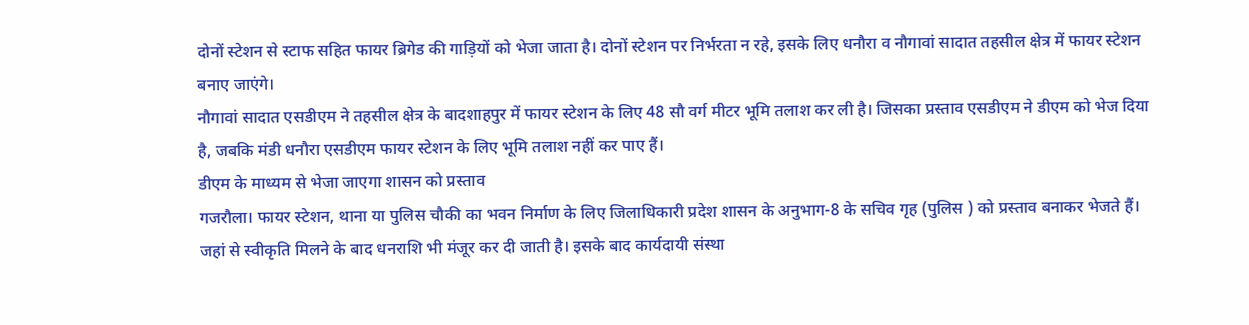दोनों स्टेशन से स्टाफ सहित फायर ब्रिगेड की गाड़ियों को भेजा जाता है। दोनों स्टेशन पर निर्भरता न रहे, इसके लिए धनौरा व नौगावां सादात तहसील क्षेत्र में फायर स्टेशन बनाए जाएंगे।
नौगावां सादात एसडीएम ने तहसील क्षेत्र के बादशाहपुर में फायर स्टेशन के लिए 48 सौ वर्ग मीटर भूमि तलाश कर ली है। जिसका प्रस्ताव एसडीएम ने डीएम को भेज दिया है, जबकि मंडी धनौरा एसडीएम फायर स्टेशन के लिए भूमि तलाश नहीं कर पाए हैं।
डीएम के माध्यम से भेजा जाएगा शासन को प्रस्ताव
गजरौला। फायर स्टेशन, थाना या पुलिस चौकी का भवन निर्माण के लिए जिलाधिकारी प्रदेश शासन के अनुभाग-8 के सचिव गृह (पुलिस ) को प्रस्ताव बनाकर भेजते हैं। जहां से स्वीकृति मिलने के बाद धनराशि भी मंजूर कर दी जाती है। इसके बाद कार्यदायी संस्था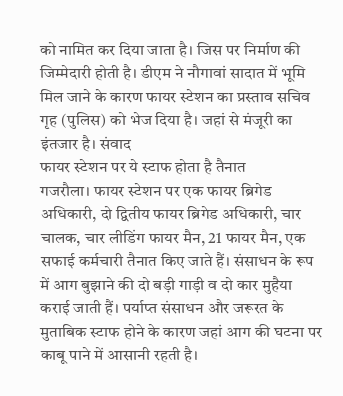को नामित कर दिया जाता है। जिस पर निर्माण की जिम्मेदारी होती है। डीएम ने नौगावां सादात में भूमि मिल जाने के कारण फायर स्टेशन का प्रस्ताव सचिव गृह (पुलिस) को भेज दिया है। जहां से मंजूरी का इंतजार है। संवाद
फायर स्टेशन पर ये स्टाफ होता है तैनात
गजरौला। फायर स्टेशन पर एक फायर ब्रिगेड अधिकारी, दो द्वितीय फायर ब्रिगेड अधिकारी, चार चालक, चार लीडिंग फायर मैन, 21 फायर मैन, एक सफाई कर्मचारी तैनात किए जाते हैं। संसाधन के रूप में आग बुझाने की दो बड़ी गाड़ी व दो कार मुहैया कराई जाती हैं। पर्याप्त संसाधन और जरूरत के मुताबिक स्टाफ होने के कारण जहां आग की घटना पर काबू पाने में आसानी रहती है।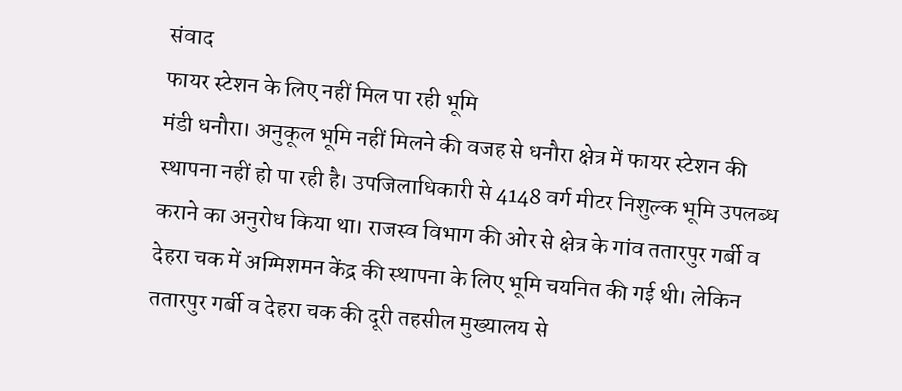संवाद
फायर स्टेशन के लिए नहीं मिल पा रही भूमि
मंडी धनौरा। अनुकूल भूमि नहीं मिलने की वजह से धनौरा क्षेत्र में फायर स्टेशन की स्थापना नहीं हो पा रही है। उपजिलाधिकारी से 4148 वर्ग मीटर निशुल्क भूमि उपलब्ध कराने का अनुरोध किया था। राजस्व विभाग की ओर से क्षेत्र के गांव ततारपुर गर्बी व देहरा चक में अग्मिशमन केंद्र की स्थापना के लिए भूमि चयनित की गई थी। लेकिन ततारपुर गर्बी व देहरा चक की दूरी तहसील मुख्यालय से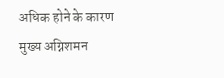अधिक होने के कारण मुख्य अग्निशमन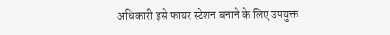अधिकारी इसे फायर स्टेशन बनाने के लिए उपयुक्त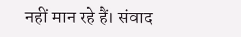नहीं मान रहे हैं। संवाद